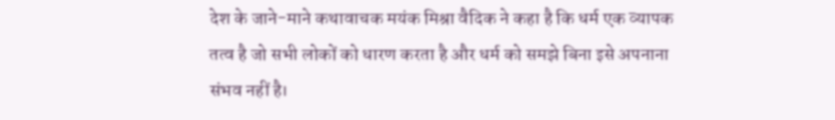देश के जाने-माने कथावाचक मयंक मिश्रा वैदिक ने कहा है कि धर्म एक व्यापक तत्व है जो सभी लोकों को धारण करता है और धर्म को समझे बिना इसे अपनाना संभव नहीं है।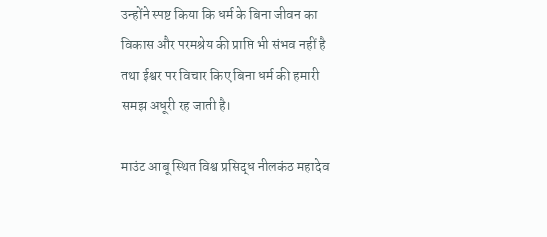उन्होंने स्पष्ट किया कि धर्म के बिना जीवन का विकास और परमश्रेय की प्राप्ति भी संभव नहीं है तथा ईश्वर पर विचार किए बिना धर्म की हमारी समझ अधूरी रह जाती है।

माउंट आबू स्थित विश्व प्रसिद्ध नीलकंठ महादेव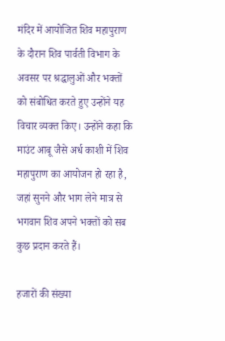मंदिर में आयोजित शिव महापुराण के दौरान शिव पार्वती विभाग के अवसर पर श्रद्धालुओं और भक्तों को संबोधित करते हुए उन्होंने यह विचार व्यक्त किए। उन्होंने कहा कि माउंट आबू जैसे अर्ध काशी में शिव महापुराण का आयोजन हो रहा है, जहां सुनने और भाग लेने मात्र से भगवान शिव अपने भक्तों को सब कुछ प्रदान करते हैं।

हजारों की संख्या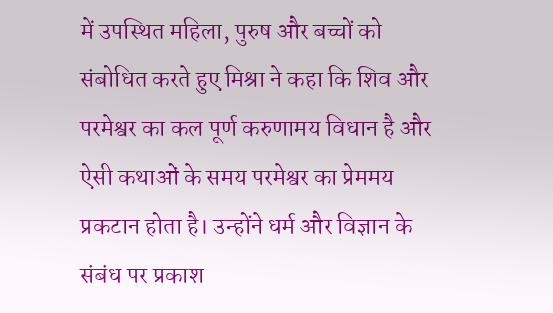में उपस्थित महिला, पुरुष और बच्चों को संबोधित करते हुए मिश्रा ने कहा कि शिव और परमेश्वर का कल पूर्ण करुणामय विधान है और ऐसी कथाओं के समय परमेश्वर का प्रेममय प्रकटान होता है। उन्होंने धर्म और विज्ञान के संबंध पर प्रकाश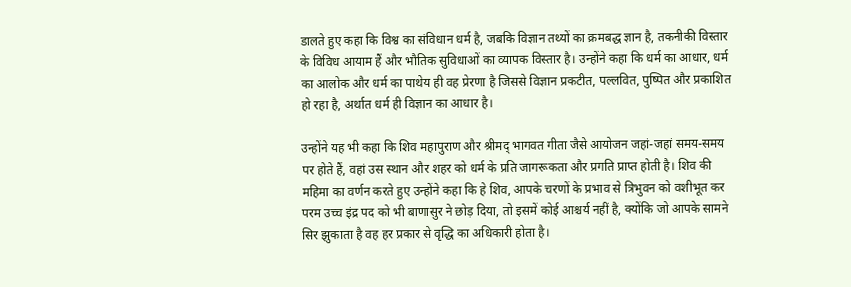डालते हुए कहा कि विश्व का संविधान धर्म है, जबकि विज्ञान तथ्यों का क्रमबद्ध ज्ञान है, तकनीकी विस्तार के विविध आयाम हैं और भौतिक सुविधाओं का व्यापक विस्तार है। उन्होंने कहा कि धर्म का आधार, धर्म का आलोक और धर्म का पाथेय ही वह प्रेरणा है जिससे विज्ञान प्रकटीत, पल्लवित, पुष्पित और प्रकाशित हो रहा है, अर्थात धर्म ही विज्ञान का आधार है।

उन्होंने यह भी कहा कि शिव महापुराण और श्रीमद् भागवत गीता जैसे आयोजन जहां-जहां समय-समय पर होते हैं, वहां उस स्थान और शहर को धर्म के प्रति जागरूकता और प्रगति प्राप्त होती है। शिव की महिमा का वर्णन करते हुए उन्होंने कहा कि हे शिव, आपके चरणों के प्रभाव से त्रिभुवन को वशीभूत कर परम उच्च इंद्र पद को भी बाणासुर ने छोड़ दिया, तो इसमें कोई आश्चर्य नहीं है, क्योंकि जो आपके सामने सिर झुकाता है वह हर प्रकार से वृद्धि का अधिकारी होता है।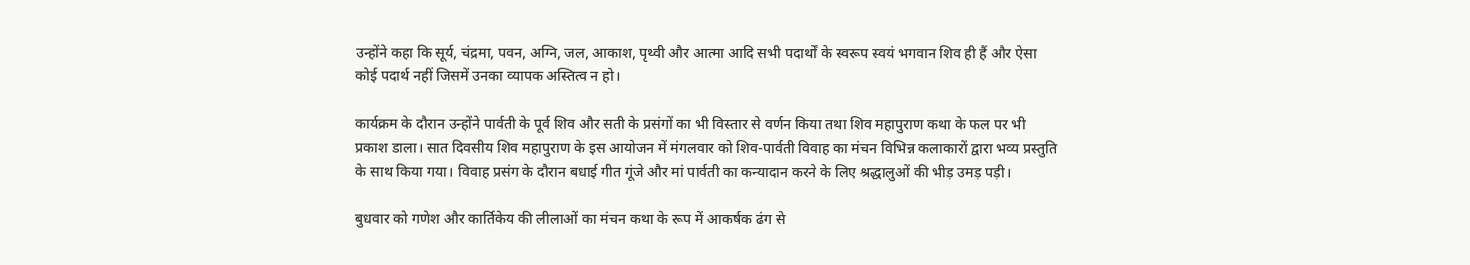उन्होंने कहा कि सूर्य, चंद्रमा, पवन, अग्नि, जल, आकाश, पृथ्वी और आत्मा आदि सभी पदार्थों के स्वरूप स्वयं भगवान शिव ही हैं और ऐसा कोई पदार्थ नहीं जिसमें उनका व्यापक अस्तित्व न हो।

कार्यक्रम के दौरान उन्होंने पार्वती के पूर्व शिव और सती के प्रसंगों का भी विस्तार से वर्णन किया तथा शिव महापुराण कथा के फल पर भी प्रकाश डाला। सात दिवसीय शिव महापुराण के इस आयोजन में मंगलवार को शिव-पार्वती विवाह का मंचन विभिन्न कलाकारों द्वारा भव्य प्रस्तुति के साथ किया गया। विवाह प्रसंग के दौरान बधाई गीत गूंजे और मां पार्वती का कन्यादान करने के लिए श्रद्धालुओं की भीड़ उमड़ पड़ी।

बुधवार को गणेश और कार्तिकेय की लीलाओं का मंचन कथा के रूप में आकर्षक ढंग से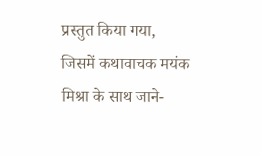प्रस्तुत किया गया, जिसमें कथावाचक मयंक मिश्रा के साथ जाने-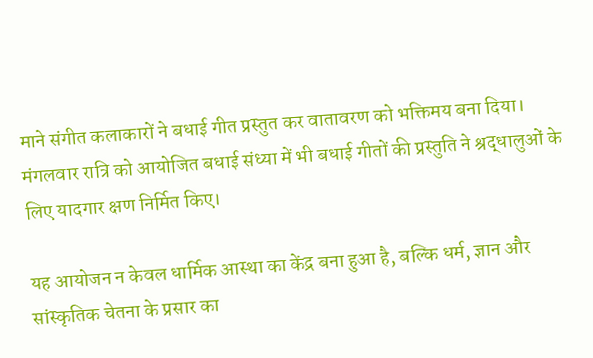माने संगीत कलाकारों ने बधाई गीत प्रस्तुत कर वातावरण को भक्तिमय बना दिया। मंगलवार रात्रि को आयोजित बधाई संध्या में भी बधाई गीतों की प्रस्तुति ने श्रद्धालुओं के लिए यादगार क्षण निर्मित किए।

यह आयोजन न केवल धार्मिक आस्था का केंद्र बना हुआ है, बल्कि धर्म, ज्ञान और सांस्कृतिक चेतना के प्रसार का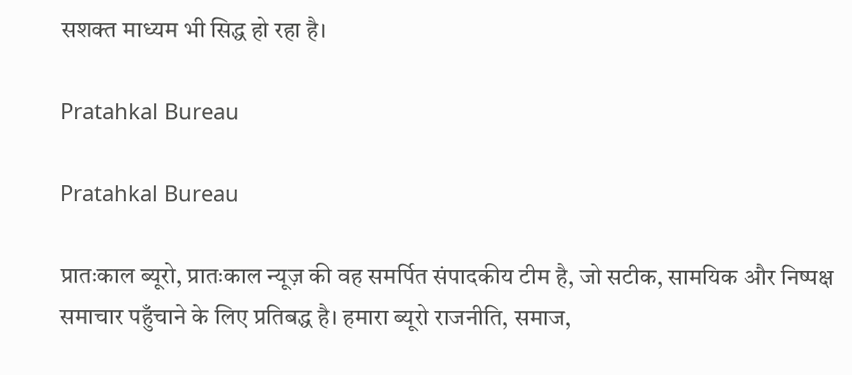सशक्त माध्यम भी सिद्ध हो रहा है।

Pratahkal Bureau

Pratahkal Bureau

प्रातःकाल ब्यूरो, प्रातःकाल न्यूज़ की वह समर्पित संपादकीय टीम है, जो सटीक, सामयिक और निष्पक्ष समाचार पहुँचाने के लिए प्रतिबद्ध है। हमारा ब्यूरो राजनीति, समाज,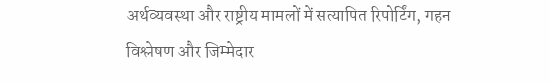अर्थव्यवस्था और राष्ट्रीय मामलों में सत्यापित रिपोर्टिंग, गहन विश्लेषण और जिम्मेदार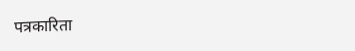पत्रकारिता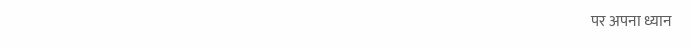पर अपना ध्यान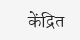केंद्रित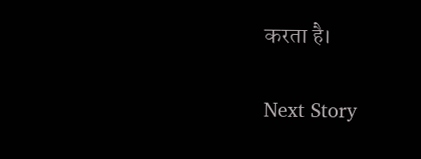करता है।

Next Story